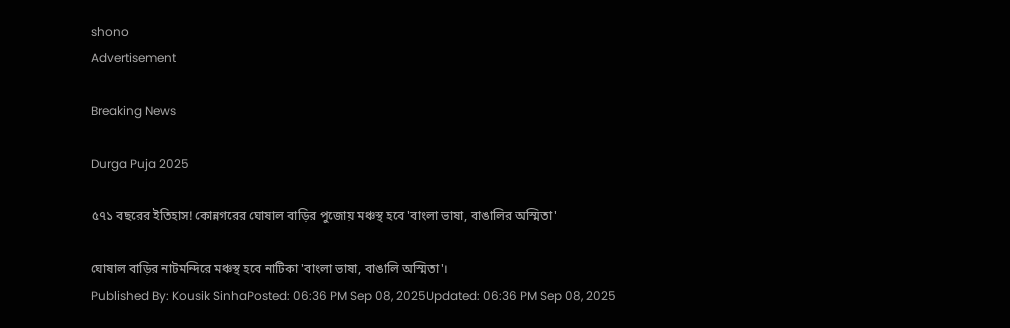shono
Advertisement

Breaking News

Durga Puja 2025

৫৭১ বছরের ইতিহাস! কোন্নগরের ঘোষাল বাড়ির পুজোয় মঞ্চস্থ হবে 'বাংলা ভাষা, বাঙালির অস্মিতা'

ঘোষাল বাড়ির নাটমন্দিরে মঞ্চস্থ হবে নাটিকা 'বাংলা ভাষা, বাঙালি অস্মিতা'।
Published By: Kousik SinhaPosted: 06:36 PM Sep 08, 2025Updated: 06:36 PM Sep 08, 2025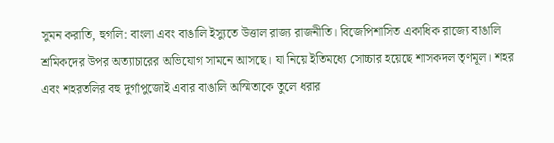সুমন করাতি, হুগলি: বাংলা এবং বাঙালি ইস্যুতে উত্তাল রাজ্য রাজনীতি। বিজেপিশাসিত একাধিক রাজ্যে বাঙালি শ্রমিকদের উপর অত্যাচারের অভিযোগ সামনে আসছে। যা নিয়ে ইতিমধ্যে সোচ্চার হয়েছে শাসকদল তৃণমূল। শহর এবং শহরতলির বহু দুর্গাপুজোই এবার বাঙালি অস্মিতাকে তুলে ধরার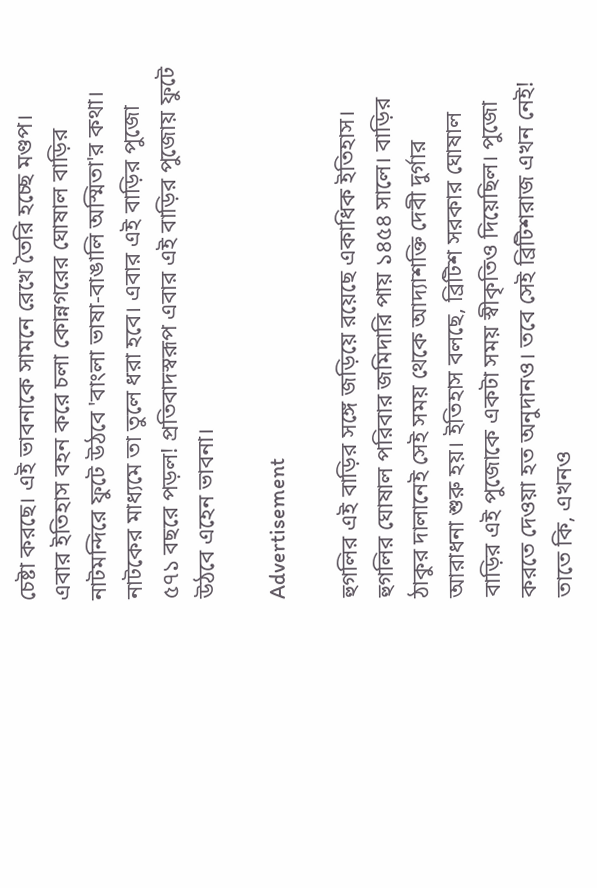চেষ্টা করছে। এই ভাবনাকে সামনে রেখে তৈরি হচ্ছে মণ্ডপ। এবার ইতিহাস বহন করে চলা কোন্নগরের ঘোষাল বাড়ির নাটমন্দিরে ফুটে উঠবে 'বাংলা ভাষা-বাঙালি অস্মিতা'র কথা। নাটকের মাধ্যমে তা তুলে ধরা হবে। এবার এই বাড়ির পুজো ৫৭১ বছরে পড়ল! প্রতিবাদস্বরূপ এবার এই বাড়ির পুজোয় ফুটে উঠবে এহেন ভাবনা।

Advertisement

হুগলির এই বাড়ির সঙ্গে জড়িয়ে রয়েছে একাধিক ইতিহাস। হুগলির ঘোষাল পরিবার জমিদারি পায় ১৪৫৪ সালে। বাড়ির ঠাকুর দালানেই সেই সময় থেকে আদ্যাশক্তি দেবী দুর্গার আরাধনা শুরু হয়। ইতিহাস বলছে, ব্রিটিশ সরকার ঘোষাল বাড়ির এই পুজোকে একটা সময় স্বীকৃতিও দিয়েছিল। পুজো করতে দেওয়া হত অনুদানও। তবে সেই ব্রিটিশরাজ এখন নেই! তাতে কি, এখনও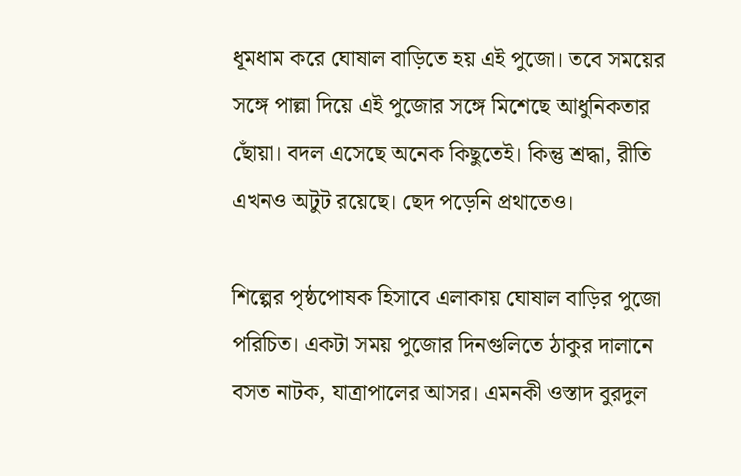ধূমধাম করে ঘোষাল বাড়িতে হয় এই পুজো। তবে সময়ের সঙ্গে পাল্লা দিয়ে এই পুজোর সঙ্গে মিশেছে আধুনিকতার ছোঁয়া। বদল এসেছে অনেক কিছুতেই। কিন্তু শ্রদ্ধা, রীতি এখনও অটুট রয়েছে। ছেদ পড়েনি প্রথাতেও।

শিল্পের পৃষ্ঠপোষক হিসাবে এলাকায় ঘোষাল বাড়ির পুজো পরিচিত। একটা সময় পুজোর দিনগুলিতে ঠাকুর দালানে বসত নাটক, যাত্রাপালের আসর। এমনকী ওস্তাদ বুরদুল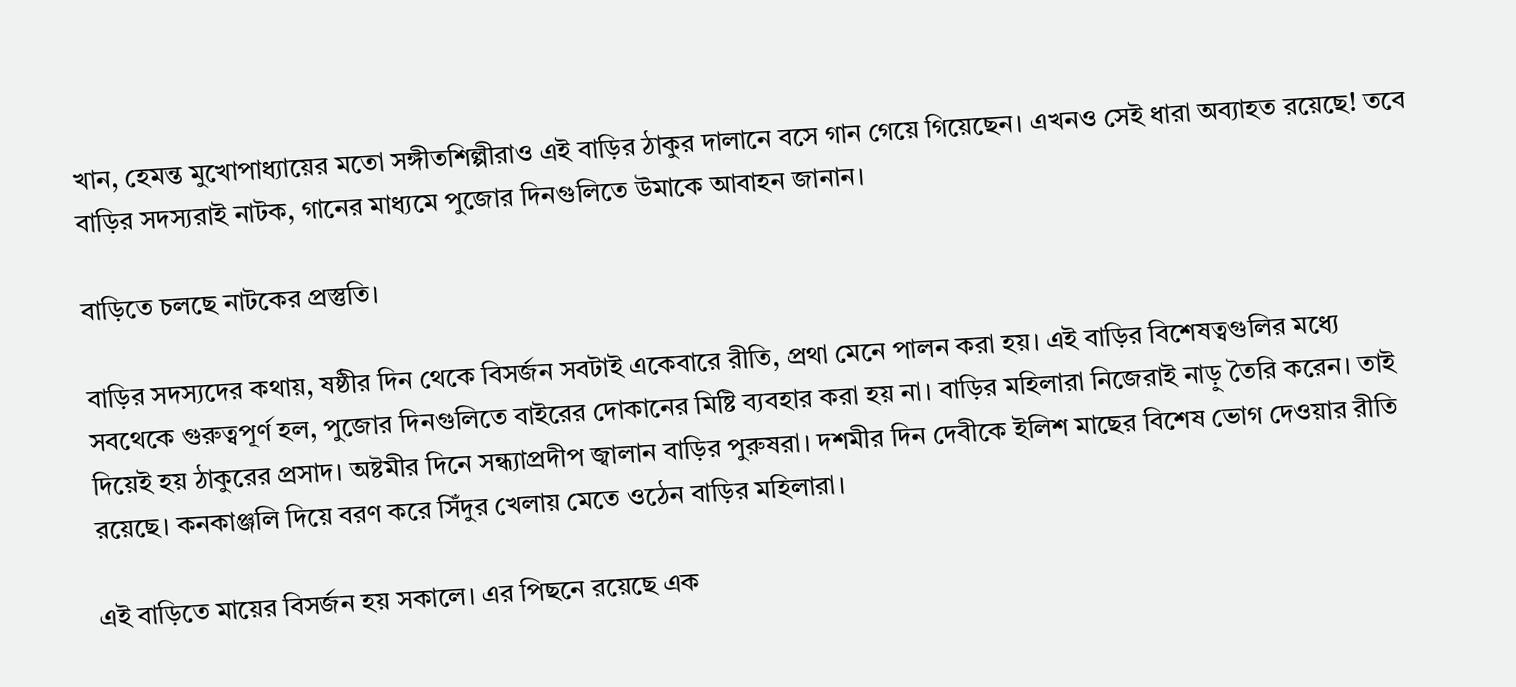খান, হেমন্ত মুখোপাধ্যায়ের মতো সঙ্গীতশিল্পীরাও এই বাড়ির ঠাকুর দালানে বসে গান গেয়ে গিয়েছেন। এখনও সেই ধারা অব্যাহত রয়েছে! তবে বাড়ির সদস্যরাই নাটক, গানের মাধ্যমে পুজোর দিনগুলিতে উমাকে আবাহন জানান।

বাড়িতে চলছে নাটকের প্রস্তুতি।

বাড়ির সদস্যদের কথায়, ষষ্ঠীর দিন থেকে বিসর্জন সবটাই একেবারে রীতি, প্রথা মেনে পালন করা হয়। এই বাড়ির বিশেষত্বগুলির মধ্যে সবথেকে গুরুত্বপূর্ণ হল, পুজোর দিনগুলিতে বাইরের দোকানের মিষ্টি ব্যবহার করা হয় না। বাড়ির মহিলারা নিজেরাই নাড়ু তৈরি করেন। তাই দিয়েই হয় ঠাকুরের প্রসাদ। অষ্টমীর দিনে সন্ধ্যাপ্রদীপ জ্বালান বাড়ির পুরুষরা। দশমীর দিন দেবীকে ইলিশ মাছের বিশেষ ভোগ দেওয়ার রীতি রয়েছে। কনকাঞ্জলি দিয়ে বরণ করে সিঁদুর খেলায় মেতে ওঠেন বাড়ির মহিলারা।

এই বাড়িতে মায়ের বিসর্জন হয় সকালে। এর পিছনে রয়েছে এক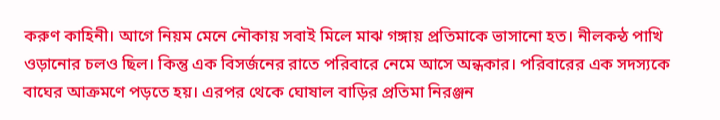করুণ কাহিনী। আগে নিয়ম মেনে নৌকায় সবাই মিলে মাঝ গঙ্গায় প্রতিমাকে ভাসানো হত। নীলকন্ঠ পাখি ওড়ানোর চলও ছিল। কিন্তু এক বিসর্জনের রাতে পরিবারে নেমে আসে অন্ধকার। পরিবারের এক সদস্যকে বাঘের আক্রমণে পড়তে হয়। এরপর থেকে ঘোষাল বাড়ির প্রতিমা নিরঞ্জন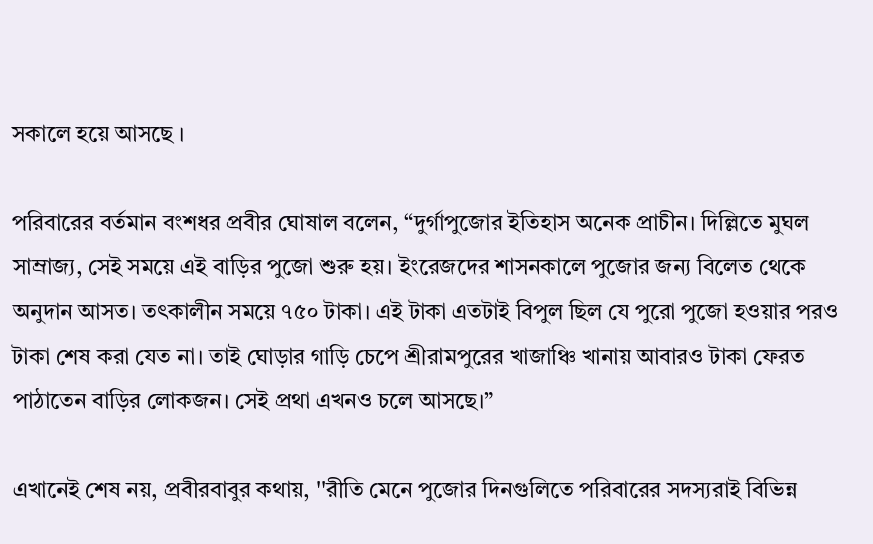সকালে হয়ে আসছে ।

পরিবারের বর্তমান বংশধর প্রবীর ঘোষাল বলেন, “দুর্গাপুজোর ইতিহাস অনেক প্রাচীন। দিল্লিতে মুঘল সাম্রাজ্য, সেই সময়ে এই বাড়ির পুজো শুরু হয়। ইংরেজদের শাসনকালে পুজোর জন্য বিলেত থেকে অনুদান আসত। তৎকালীন সময়ে ৭৫০ টাকা। এই টাকা এতটাই বিপুল ছিল যে পুরো পুজো হওয়ার পরও টাকা শেষ করা যেত না। তাই ঘোড়ার গাড়ি চেপে শ্রীরামপুরের খাজাঞ্চি খানায় আবারও টাকা ফেরত পাঠাতেন বাড়ির লোকজন। সেই প্রথা এখনও চলে আসছে।”

এখানেই শেষ নয়, প্রবীরবাবুর কথায়, ''রীতি মেনে পুজোর দিনগুলিতে পরিবারের সদস্যরাই বিভিন্ন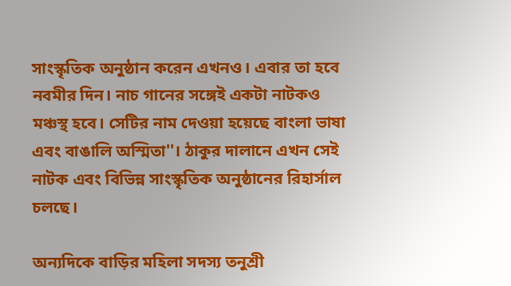সাংস্কৃতিক অনুষ্ঠান করেন এখনও। এবার তা হবে নবমীর দিন। নাচ গানের সঙ্গেই একটা নাটকও মঞ্চস্থ হবে। সেটির নাম দেওয়া হয়েছে বাংলা ভাষা এবং বাঙালি অস্মিতা''। ঠাকুর দালানে এখন সেই নাটক এবং বিভিন্ন সাংস্কৃতিক অনুষ্ঠানের রিহার্সাল চলছে।

অন্যদিকে বাড়ির মহিলা সদস্য তনুশ্রী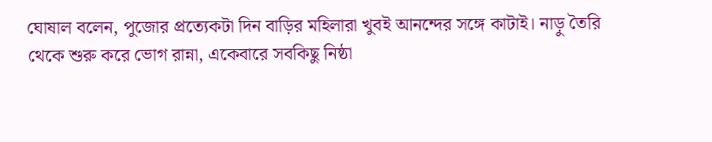ঘোষাল বলেন, পুজোর প্রত্যেকটা দিন বাড়ির মহিলারা খুবই আনন্দের সঙ্গে কাটাই। নাড়ু তৈরি থেকে শুরু করে ভোগ রান্না, একেবারে সবকিছু নিষ্ঠা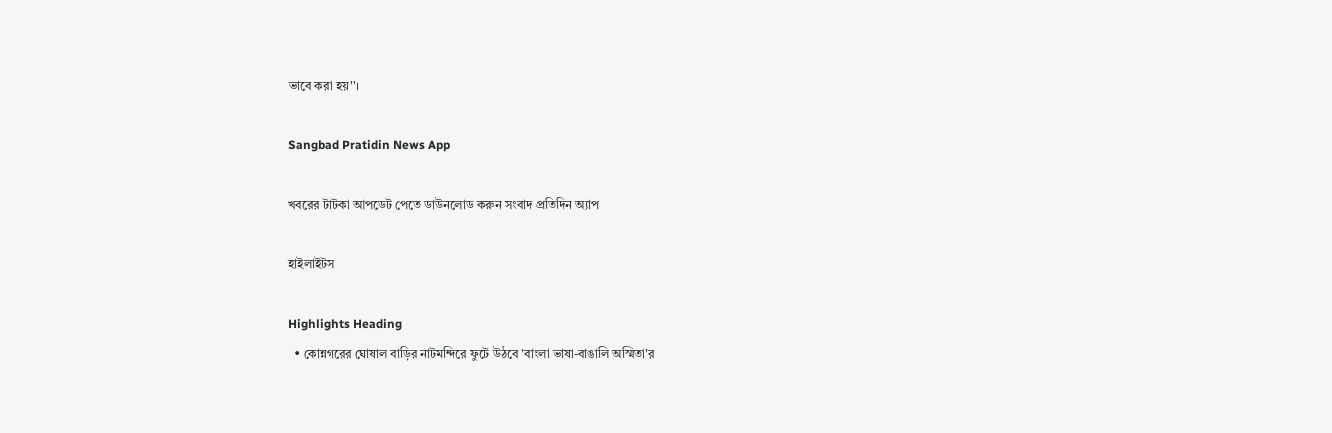ভাবে করা হয়''।

Sangbad Pratidin News App

খবরের টাটকা আপডেট পেতে ডাউনলোড করুন সংবাদ প্রতিদিন অ্যাপ

হাইলাইটস

Highlights Heading
  • কোন্নগরের ঘোষাল বাড়ির নাটমন্দিরে ফুটে উঠবে 'বাংলা ভাষা-বাঙালি অস্মিতা'র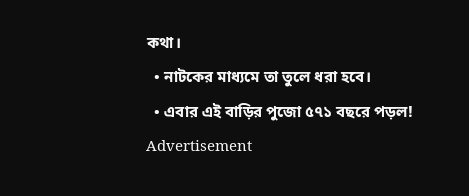কথা।
  • নাটকের মাধ্যমে তা তুলে ধরা হবে।
  • এবার এই বাড়ির পুজো ৫৭১ বছরে পড়ল!
Advertisement